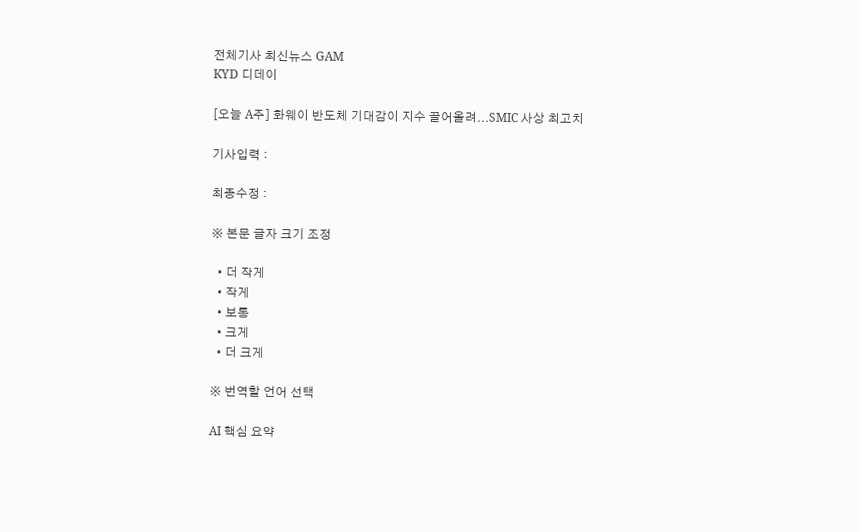전체기사 최신뉴스 GAM
KYD 디데이

[오늘 A주] 화웨이 반도체 기대감이 지수 끌어올려...SMIC 사상 최고치

기사입력 :

최종수정 :

※ 본문 글자 크기 조정

  • 더 작게
  • 작게
  • 보통
  • 크게
  • 더 크게

※ 번역할 언어 선택

AI 핵심 요약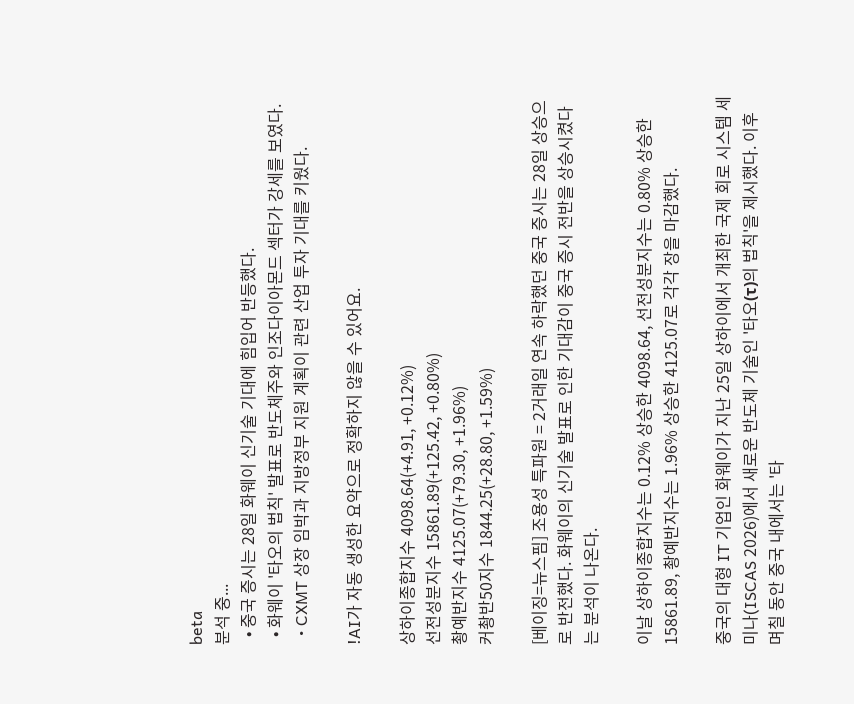beta
분석 중...
  • 중국 증시는 28일 화웨이 신기술 기대에 힘입어 반등했다.
  • 화웨이 '타오의 법칙' 발표로 반도체주와 인조다이아몬드 섹터가 강세를 보였다.
  • CXMT 상장 임박과 지방정부 지원 계획이 관련 산업 투자 기대를 키웠다.

!AI가 자동 생성한 요약으로 정확하지 않을 수 있어요.

상하이종합지수 4098.64(+4.91, +0.12%)
선전성분지수 15861.89(+125.42, +0.80%)
촹예반지수 4125.07(+79.30, +1.96%)
커촹반50지수 1844.25(+28.80, +1.59%)

[베이징=뉴스핌] 조용성 특파원 = 2거래일 연속 하락했던 중국 증시는 28일 상승으로 반전했다. 화웨이의 신기술 발표로 인한 기대감이 중국 증시 전반을 상승시켰다는 분석이 나온다.

이날 상하이종합지수는 0.12% 상승한 4098.64, 선전성분지수는 0.80% 상승한 15861.89, 촹예반지수는 1.96% 상승한 4125.07로 각각 장을 마감했다.

중국의 대형 IT 기업인 화웨이가 지난 25일 상하이에서 개최한 국제 회로 시스템 세미나(ISCAS 2026)에서 새로운 반도체 기술인 '타오(τ)의 법칙'을 제시했다. 이후 며칠 동안 중국 내에서는 '타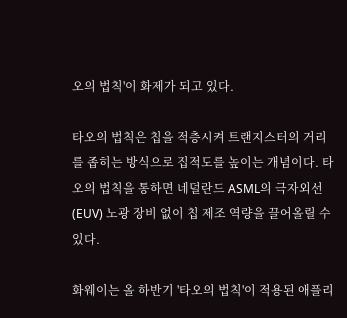오의 법칙'이 화제가 되고 있다.

타오의 법칙은 칩을 적층시켜 트랜지스터의 거리를 좁히는 방식으로 집적도를 높이는 개념이다. 타오의 법칙을 통하면 네덜란드 ASML의 극자외선(EUV) 노광 장비 없이 칩 제조 역량을 끌어올릴 수 있다.

화웨이는 올 하반기 '타오의 법칙'이 적용된 애플리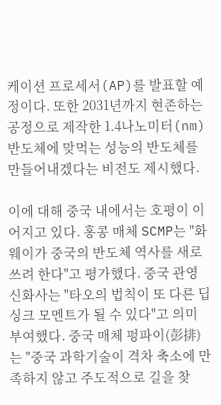케이션 프로세서(AP)를 발표할 예정이다. 또한 2031년까지 현존하는 공정으로 제작한 1.4나노미터(nm) 반도체에 맞먹는 성능의 반도체를 만들어내겠다는 비전도 제시했다.

이에 대해 중국 내에서는 호평이 이어지고 있다. 홍콩 매체 SCMP는 "화웨이가 중국의 반도체 역사를 새로 쓰려 한다"고 평가했다. 중국 관영 신화사는 "타오의 법칙이 또 다른 딥싱크 모멘트가 될 수 있다"고 의미 부여했다. 중국 매체 펑파이(彭排)는 "중국 과학기술이 격차 축소에 만족하지 않고 주도적으로 길을 찾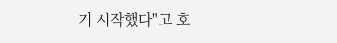기 시작했다"고 호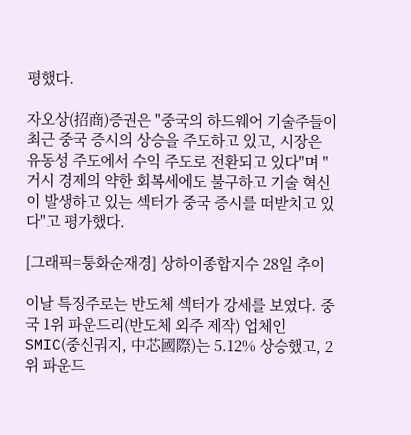평했다.

자오상(招商)증권은 "중국의 하드웨어 기술주들이 최근 중국 증시의 상승을 주도하고 있고, 시장은 유동성 주도에서 수익 주도로 전환되고 있다"며 "거시 경제의 약한 회복세에도 불구하고 기술 혁신이 발생하고 있는 섹터가 중국 증시를 떠받치고 있다"고 평가했다.

[그래픽=퉁화순재경] 상하이종합지수 28일 추이

이날 특징주로는 반도체 섹터가 강세를 보였다. 중국 1위 파운드리(반도체 외주 제작) 업체인 SMIC(중신궈지, 中芯國際)는 5.12% 상승했고, 2위 파운드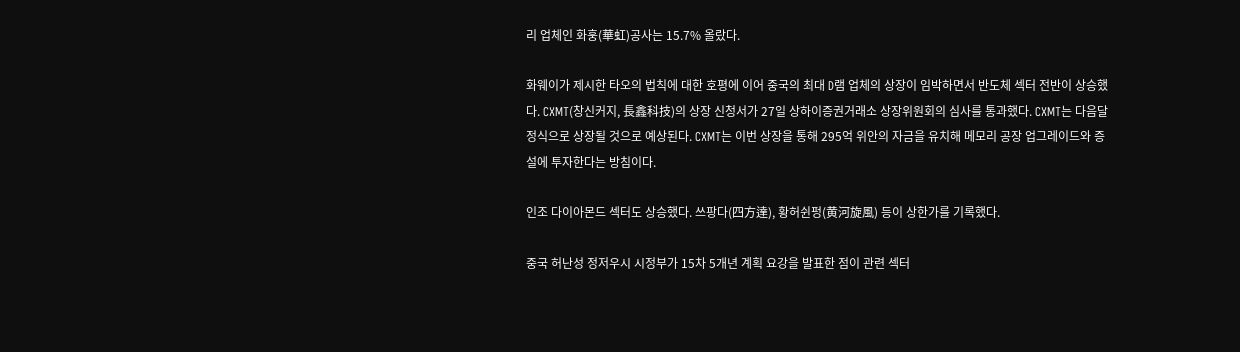리 업체인 화훙(華虹)공사는 15.7% 올랐다.

화웨이가 제시한 타오의 법칙에 대한 호평에 이어 중국의 최대 D램 업체의 상장이 임박하면서 반도체 섹터 전반이 상승했다. CXMT(창신커지, 長鑫科技)의 상장 신청서가 27일 상하이증권거래소 상장위원회의 심사를 통과했다. CXMT는 다음달 정식으로 상장될 것으로 예상된다. CXMT는 이번 상장을 통해 295억 위안의 자금을 유치해 메모리 공장 업그레이드와 증설에 투자한다는 방침이다.

인조 다이아몬드 섹터도 상승했다. 쓰팡다(四方達), 황허쉰펑(黄河旋風) 등이 상한가를 기록했다.

중국 허난성 정저우시 시정부가 15차 5개년 계획 요강을 발표한 점이 관련 섹터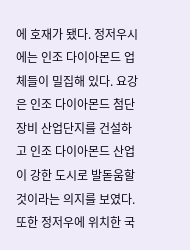에 호재가 됐다. 정저우시에는 인조 다이아몬드 업체들이 밀집해 있다. 요강은 인조 다이아몬드 첨단 장비 산업단지를 건설하고 인조 다이아몬드 산업이 강한 도시로 발돋움할 것이라는 의지를 보였다. 또한 정저우에 위치한 국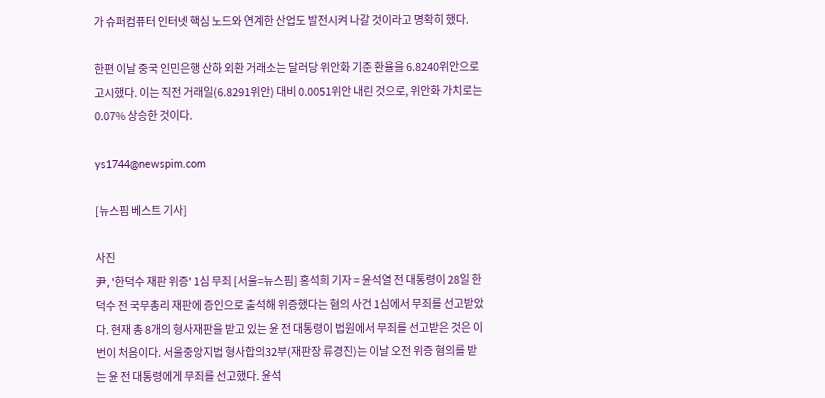가 슈퍼컴퓨터 인터넷 핵심 노드와 연계한 산업도 발전시켜 나갈 것이라고 명확히 했다.

한편 이날 중국 인민은행 산하 외환 거래소는 달러당 위안화 기준 환율을 6.8240위안으로 고시했다. 이는 직전 거래일(6.8291위안) 대비 0.0051위안 내린 것으로, 위안화 가치로는 0.07% 상승한 것이다.

ys1744@newspim.com

[뉴스핌 베스트 기사]

사진
尹, '한덕수 재판 위증' 1심 무죄 [서울=뉴스핌] 홍석희 기자 = 윤석열 전 대통령이 28일 한덕수 전 국무총리 재판에 증인으로 출석해 위증했다는 혐의 사건 1심에서 무죄를 선고받았다. 현재 총 8개의 형사재판을 받고 있는 윤 전 대통령이 법원에서 무죄를 선고받은 것은 이번이 처음이다. 서울중앙지법 형사합의32부(재판장 류경진)는 이날 오전 위증 혐의를 받는 윤 전 대통령에게 무죄를 선고했다. 윤석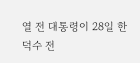열 전 대통령이 28일 한덕수 전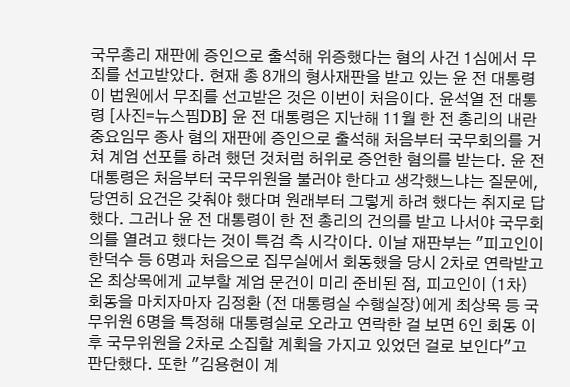국무총리 재판에 증인으로 출석해 위증했다는 혐의 사건 1심에서 무죄를 선고받았다. 현재 총 8개의 형사재판을 받고 있는 윤 전 대통령이 법원에서 무죄를 선고받은 것은 이번이 처음이다. 윤석열 전 대통령 [사진=뉴스핌DB] 윤 전 대통령은 지난해 11월 한 전 총리의 내란 중요임무 종사 혐의 재판에 증인으로 출석해 처음부터 국무회의를 거쳐 계엄 선포를 하려 했던 것처럼 허위로 증언한 혐의를 받는다. 윤 전 대통령은 처음부터 국무위원을 불러야 한다고 생각했느냐는 질문에, 당연히 요건은 갖춰야 했다며 원래부터 그렇게 하려 했다는 취지로 답했다. 그러나 윤 전 대통령이 한 전 총리의 건의를 받고 나서야 국무회의를 열려고 했다는 것이 특검 측 시각이다. 이날 재판부는 "피고인이 한덕수 등 6명과 처음으로 집무실에서 회동했을 당시 2차로 연락받고 온 최상목에게 교부할 계엄 문건이 미리 준비된 점, 피고인이 (1차) 회동을 마치자마자 김정환 (전 대통령실 수행실장)에게 최상목 등 국무위원 6명을 특정해 대통령실로 오라고 연락한 걸 보면 6인 회동 이후 국무위원을 2차로 소집할 계획을 가지고 있었던 걸로 보인다"고 판단했다. 또한 "김용현이 계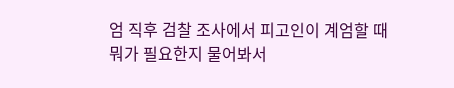엄 직후 검찰 조사에서 피고인이 계엄할 때 뭐가 필요한지 물어봐서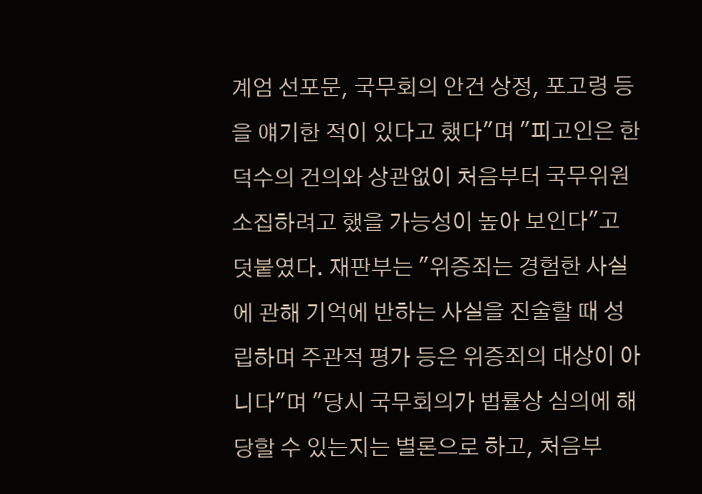계엄 선포문, 국무회의 안건 상정, 포고령 등을 얘기한 적이 있다고 했다"며 "피고인은 한덕수의 건의와 상관없이 처음부터 국무위원 소집하려고 했을 가능성이 높아 보인다"고 덧붙였다. 재판부는 "위증죄는 경험한 사실에 관해 기억에 반하는 사실을 진술할 때 성립하며 주관적 평가 등은 위증죄의 대상이 아니다"며 "당시 국무회의가 법률상 심의에 해당할 수 있는지는 별론으로 하고, 처음부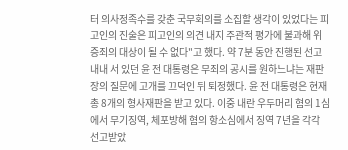터 의사정족수를 갖춘 국무회의를 소집할 생각이 있었다는 피고인의 진술은 피고인의 의견 내지 주관적 평가에 불과해 위증죄의 대상이 될 수 없다"고 했다. 약 7분 동안 진행된 선고 내내 서 있던 윤 전 대통령은 무죄의 공시를 원하느냐는 재판장의 질문에 고개를 끄덕인 뒤 퇴정했다. 윤 전 대통령은 현재 총 8개의 형사재판을 받고 있다. 이중 내란 우두머리 혐의 1심에서 무기징역, 체포방해 혐의 항소심에서 징역 7년을 각각 선고받았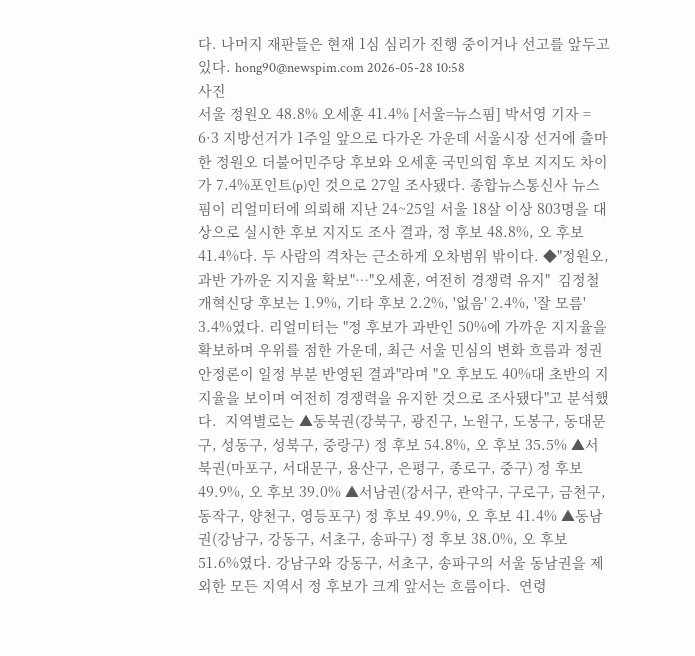다. 나머지 재판들은 현재 1심 심리가 진행 중이거나 선고를 앞두고 있다. hong90@newspim.com 2026-05-28 10:58
사진
서울 정원오 48.8% 오세훈 41.4% [서울=뉴스핌] 박서영 기자 = 6·3 지방선거가 1주일 앞으로 다가온 가운데 서울시장 선거에 출마한 정원오 더불어민주당 후보와 오세훈 국민의힘 후보 지지도 차이가 7.4%포인트(p)인 것으로 27일 조사됐다. 종합뉴스통신사 뉴스핌이 리얼미터에 의뢰해 지난 24~25일 서울 18살 이상 803명을 대상으로 실시한 후보 지지도 조사 결과, 정 후보 48.8%, 오 후보 41.4%다. 두 사람의 격차는 근소하게 오차범위 밖이다. ◆"정원오, 과반 가까운 지지율 확보"…"오세훈, 여전히 경쟁력 유지"  김정철 개혁신당 후보는 1.9%, 기타 후보 2.2%, '없음' 2.4%, '잘 모름' 3.4%였다. 리얼미터는 "정 후보가 과반인 50%에 가까운 지지율을 확보하며 우위를 점한 가운데, 최근 서울 민심의 변화 흐름과 정권 안정론이 일정 부분 반영된 결과"라며 "오 후보도 40%대 초반의 지지율을 보이며 여전히 경쟁력을 유지한 것으로 조사됐다"고 분석했다.  지역별로는 ▲동북권(강북구, 광진구, 노원구, 도봉구, 동대문구, 성동구, 성북구, 중랑구) 정 후보 54.8%, 오 후보 35.5% ▲서북권(마포구, 서대문구, 용산구, 은평구, 종로구, 중구) 정 후보 49.9%, 오 후보 39.0% ▲서남권(강서구, 관악구, 구로구, 금천구, 동작구, 양천구, 영등포구) 정 후보 49.9%, 오 후보 41.4% ▲동남권(강남구, 강동구, 서초구, 송파구) 정 후보 38.0%, 오 후보 51.6%였다. 강남구와 강동구, 서초구, 송파구의 서울 동남권을 제외한 모든 지역서 정 후보가 크게 앞서는 흐름이다.  연령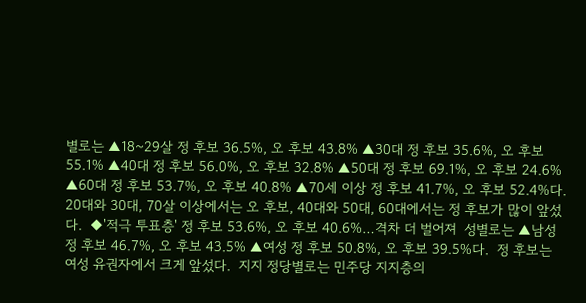별로는 ▲18~29살 정 후보 36.5%, 오 후보 43.8% ▲30대 정 후보 35.6%, 오 후보 55.1% ▲40대 정 후보 56.0%, 오 후보 32.8% ▲50대 정 후보 69.1%, 오 후보 24.6% ▲60대 정 후보 53.7%, 오 후보 40.8% ▲70세 이상 정 후보 41.7%, 오 후보 52.4%다. 20대와 30대, 70살 이상에서는 오 후보, 40대와 50대, 60대에서는 정 후보가 많이 앞섰다.  ◆'적극 투표층' 정 후보 53.6%, 오 후보 40.6%…격차 더 벌어져  성별로는 ▲남성 정 후보 46.7%, 오 후보 43.5% ▲여성 정 후보 50.8%, 오 후보 39.5%다.  정 후보는 여성 유권자에서 크게 앞섰다.  지지 정당별로는 민주당 지지층의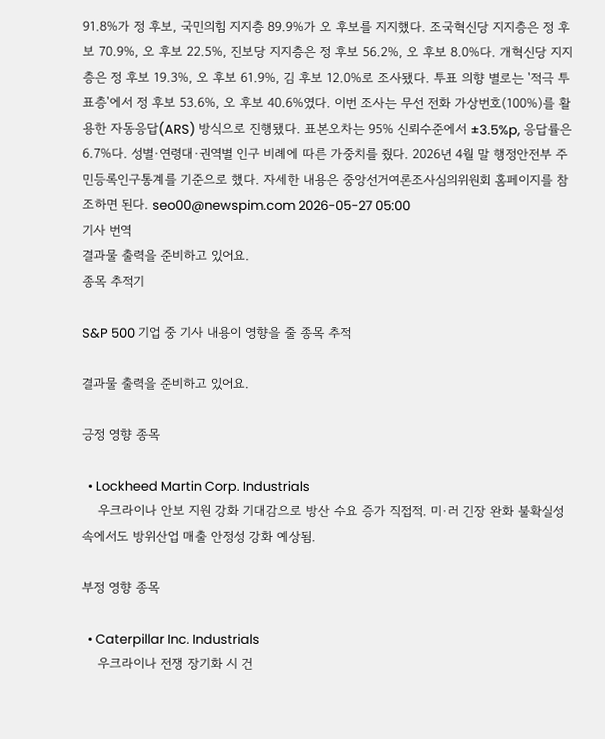91.8%가 정 후보, 국민의힘 지지층 89.9%가 오 후보를 지지했다. 조국혁신당 지지층은 정 후보 70.9%, 오 후보 22.5%, 진보당 지지층은 정 후보 56.2%, 오 후보 8.0%다. 개혁신당 지지층은 정 후보 19.3%, 오 후보 61.9%, 김 후보 12.0%로 조사됐다. 투표 의향 별로는 '적극 투표층'에서 정 후보 53.6%, 오 후보 40.6%였다. 이번 조사는 무선 전화 가상번호(100%)를 활용한 자동응답(ARS) 방식으로 진행됐다. 표본오차는 95% 신뢰수준에서 ±3.5%p, 응답률은 6.7%다. 성별·연령대·권역별 인구 비례에 따른 가중치를 줬다. 2026년 4월 말 행정안전부 주민등록인구통계를 기준으로 했다. 자세한 내용은 중앙선거여론조사심의위원회 홈페이지를 참조하면 된다. seo00@newspim.com 2026-05-27 05:00
기사 번역
결과물 출력을 준비하고 있어요.
종목 추적기

S&P 500 기업 중 기사 내용이 영향을 줄 종목 추적

결과물 출력을 준비하고 있어요.

긍정 영향 종목

  • Lockheed Martin Corp. Industrials
    우크라이나 안보 지원 강화 기대감으로 방산 수요 증가 직접적. 미·러 긴장 완화 불확실성 속에서도 방위산업 매출 안정성 강화 예상됨.

부정 영향 종목

  • Caterpillar Inc. Industrials
    우크라이나 전쟁 장기화 시 건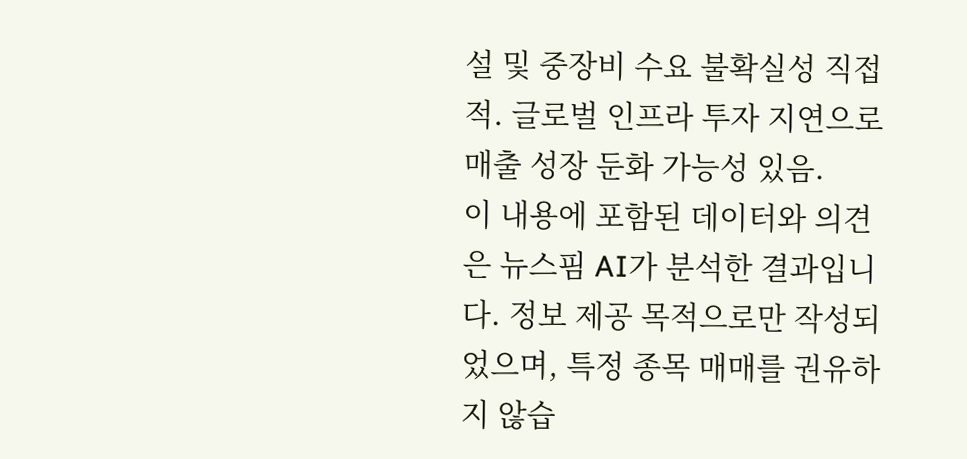설 및 중장비 수요 불확실성 직접적. 글로벌 인프라 투자 지연으로 매출 성장 둔화 가능성 있음.
이 내용에 포함된 데이터와 의견은 뉴스핌 AI가 분석한 결과입니다. 정보 제공 목적으로만 작성되었으며, 특정 종목 매매를 권유하지 않습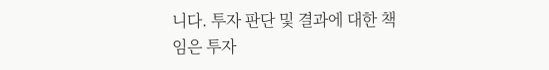니다. 투자 판단 및 결과에 대한 책임은 투자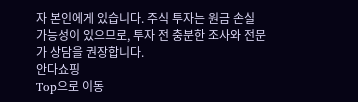자 본인에게 있습니다. 주식 투자는 원금 손실 가능성이 있으므로, 투자 전 충분한 조사와 전문가 상담을 권장합니다.
안다쇼핑
Top으로 이동